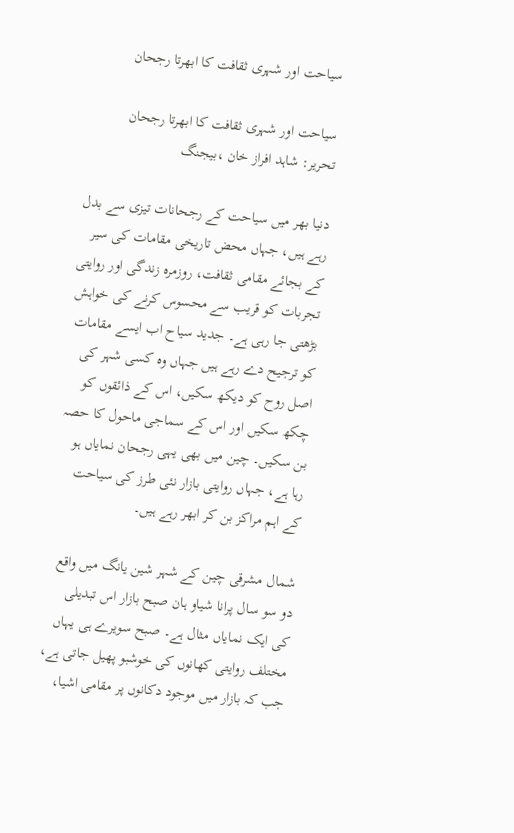سیاحت اور شہری ثقافت کا ابھرتا رجحان

سیاحت اور شہری ثقافت کا ابھرتا رجحان
تحریر: شاہد افراز خان ،بیجنگ

دنیا بھر میں سیاحت کے رجحانات تیزی سے بدل رہے ہیں، جہاں محض تاریخی مقامات کی سیر کے بجائے مقامی ثقافت، روزمرہ زندگی اور روایتی تجربات کو قریب سے محسوس کرنے کی خواہش بڑھتی جا رہی ہے۔ جدید سیاح اب ایسے مقامات کو ترجیح دے رہے ہیں جہاں وہ کسی شہر کی اصل روح کو دیکھ سکیں، اس کے ذائقوں کو چکھ سکیں اور اس کے سماجی ماحول کا حصہ بن سکیں۔ چین میں بھی یہی رجحان نمایاں ہو رہا ہے، جہاں روایتی بازار نئی طرز کی سیاحت کے اہم مراکز بن کر ابھر رہے ہیں۔

شمال مشرقی چین کے شہر شین یانگ میں واقع دو سو سال پرانا شیاو ہان صبح بازار اس تبدیلی کی ایک نمایاں مثال ہے۔ صبح سویرے ہی یہاں مختلف روایتی کھانوں کی خوشبو پھیل جاتی ہے، جب کہ بازار میں موجود دکانوں پر مقامی اشیا،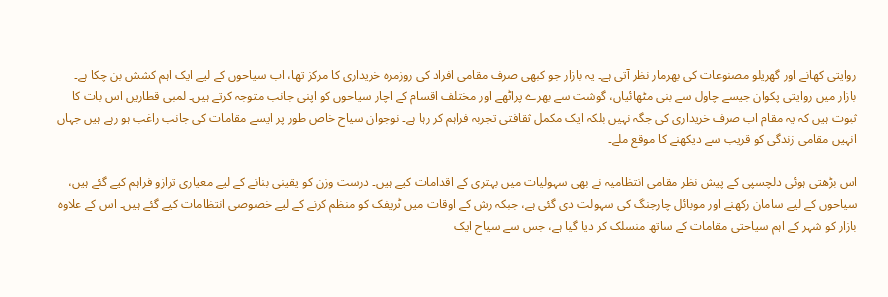روایتی کھانے اور گھریلو مصنوعات کی بھرمار نظر آتی ہے۔ یہ بازار جو کبھی صرف مقامی افراد کی روزمرہ خریداری کا مرکز تھا، اب سیاحوں کے لیے ایک اہم کشش بن چکا ہے۔
بازار میں روایتی پکوان جیسے چاول سے بنی مٹھائیاں، گوشت سے بھرے پراٹھے اور مختلف اقسام کے اچار سیاحوں کو اپنی جانب متوجہ کرتے ہیں۔ لمبی قطاریں اس بات کا ثبوت ہیں کہ یہ مقام اب صرف خریداری کی جگہ نہیں بلکہ ایک مکمل ثقافتی تجربہ فراہم کر رہا ہے۔ نوجوان سیاح خاص طور پر ایسے مقامات کی جانب راغب ہو رہے ہیں جہاں انہیں مقامی زندگی کو قریب سے دیکھنے کا موقع ملے۔

اس بڑھتی ہوئی دلچسپی کے پیش نظر مقامی انتظامیہ نے بھی سہولیات میں بہتری کے اقدامات کیے ہیں۔ درست وزن کو یقینی بنانے کے لیے معیاری ترازو فراہم کیے گئے ہیں، سیاحوں کے لیے سامان رکھنے اور موبائل چارجنگ کی سہولت دی گئی ہے، جبکہ رش کے اوقات میں ٹریفک کو منظم کرنے کے لیے خصوصی انتظامات کیے گئے ہیں۔ اس کے علاوہ بازار کو شہر کے اہم سیاحتی مقامات کے ساتھ منسلک کر دیا گیا ہے، جس سے سیاح ایک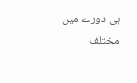ہی دورے میں مختلف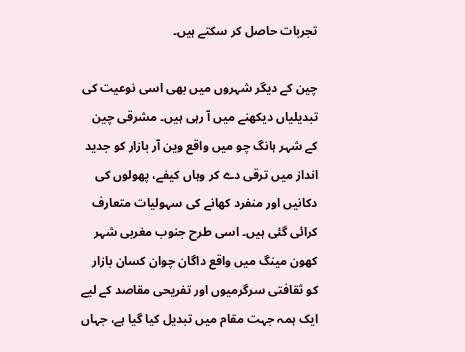تجربات حاصل کر سکتے ہیں۔

چین کے دیگر شہروں میں بھی اسی نوعیت کی تبدیلیاں دیکھنے میں آ رہی ہیں۔ مشرقی چین کے شہر ہانگ چو میں واقع وین آر بازار کو جدید انداز میں ترقی دے کر وہاں کیفے، پھولوں کی دکانیں اور منفرد کھانے کی سہولیات متعارف کرائی گئی ہیں۔ اسی طرح جنوب مغربی شہر کھون مینگ میں واقع داگان چوان کسان بازار کو ثقافتی سرگرمیوں اور تفریحی مقاصد کے لیے ایک ہمہ جہت مقام میں تبدیل کیا گیا ہے، جہاں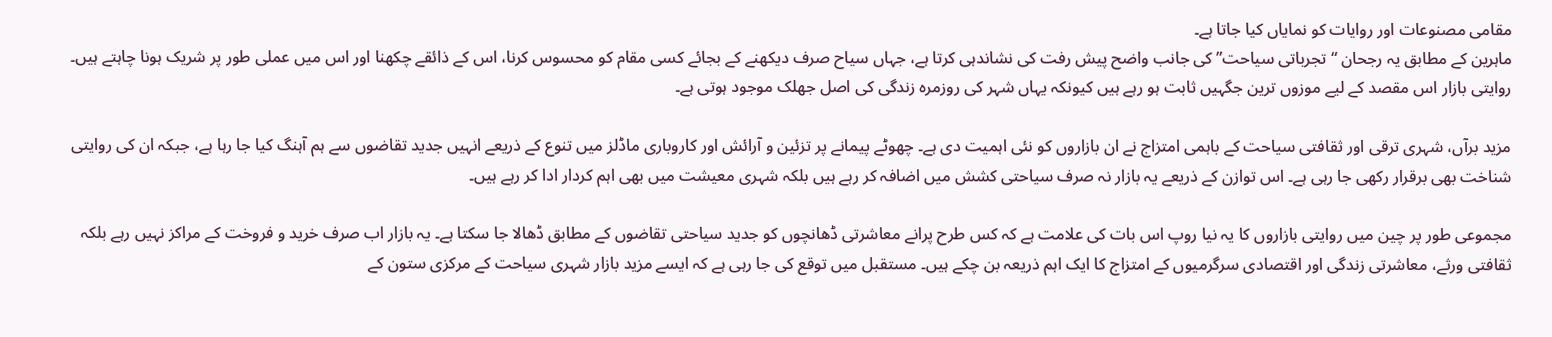مقامی مصنوعات اور روایات کو نمایاں کیا جاتا ہے۔
ماہرین کے مطابق یہ رجحان “تجرباتی سیاحت” کی جانب واضح پیش رفت کی نشاندہی کرتا ہے، جہاں سیاح صرف دیکھنے کے بجائے کسی مقام کو محسوس کرنا، اس کے ذائقے چکھنا اور اس میں عملی طور پر شریک ہونا چاہتے ہیں۔ روایتی بازار اس مقصد کے لیے موزوں ترین جگہیں ثابت ہو رہے ہیں کیونکہ یہاں شہر کی روزمرہ زندگی کی اصل جھلک موجود ہوتی ہے۔

مزید برآں، شہری ترقی اور ثقافتی سیاحت کے باہمی امتزاج نے ان بازاروں کو نئی اہمیت دی ہے۔ چھوٹے پیمانے پر تزئین و آرائش اور کاروباری ماڈلز میں تنوع کے ذریعے انہیں جدید تقاضوں سے ہم آہنگ کیا جا رہا ہے، جبکہ ان کی روایتی شناخت بھی برقرار رکھی جا رہی ہے۔ اس توازن کے ذریعے یہ بازار نہ صرف سیاحتی کشش میں اضافہ کر رہے ہیں بلکہ شہری معیشت میں بھی اہم کردار ادا کر رہے ہیں۔

مجموعی طور پر چین میں روایتی بازاروں کا یہ نیا روپ اس بات کی علامت ہے کہ کس طرح پرانے معاشرتی ڈھانچوں کو جدید سیاحتی تقاضوں کے مطابق ڈھالا جا سکتا ہے۔ یہ بازار اب صرف خرید و فروخت کے مراکز نہیں رہے بلکہ ثقافتی ورثے، معاشرتی زندگی اور اقتصادی سرگرمیوں کے امتزاج کا ایک اہم ذریعہ بن چکے ہیں۔ مستقبل میں توقع کی جا رہی ہے کہ ایسے مزید بازار شہری سیاحت کے مرکزی ستون کے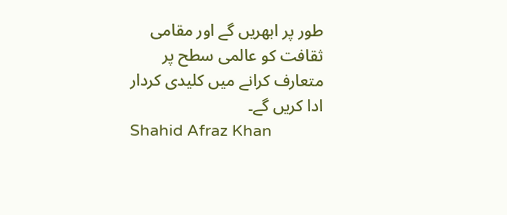طور پر ابھریں گے اور مقامی ثقافت کو عالمی سطح پر متعارف کرانے میں کلیدی کردار ادا کریں گے۔
Shahid Afraz Khan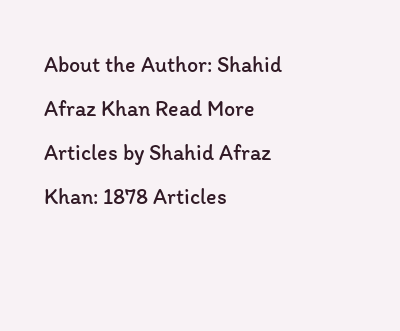About the Author: Shahid Afraz Khan Read More Articles by Shahid Afraz Khan: 1878 Articles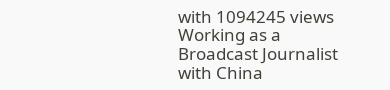with 1094245 views Working as a Broadcast Journalist with China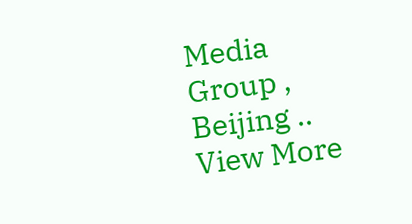Media Group , Beijing .. View More